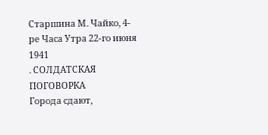Старшина М. Чайко, 4-ре Часа Утра 22-го июня 1941
. СОЛДАТСКАЯ ПОГОВОРКА
Города сдают,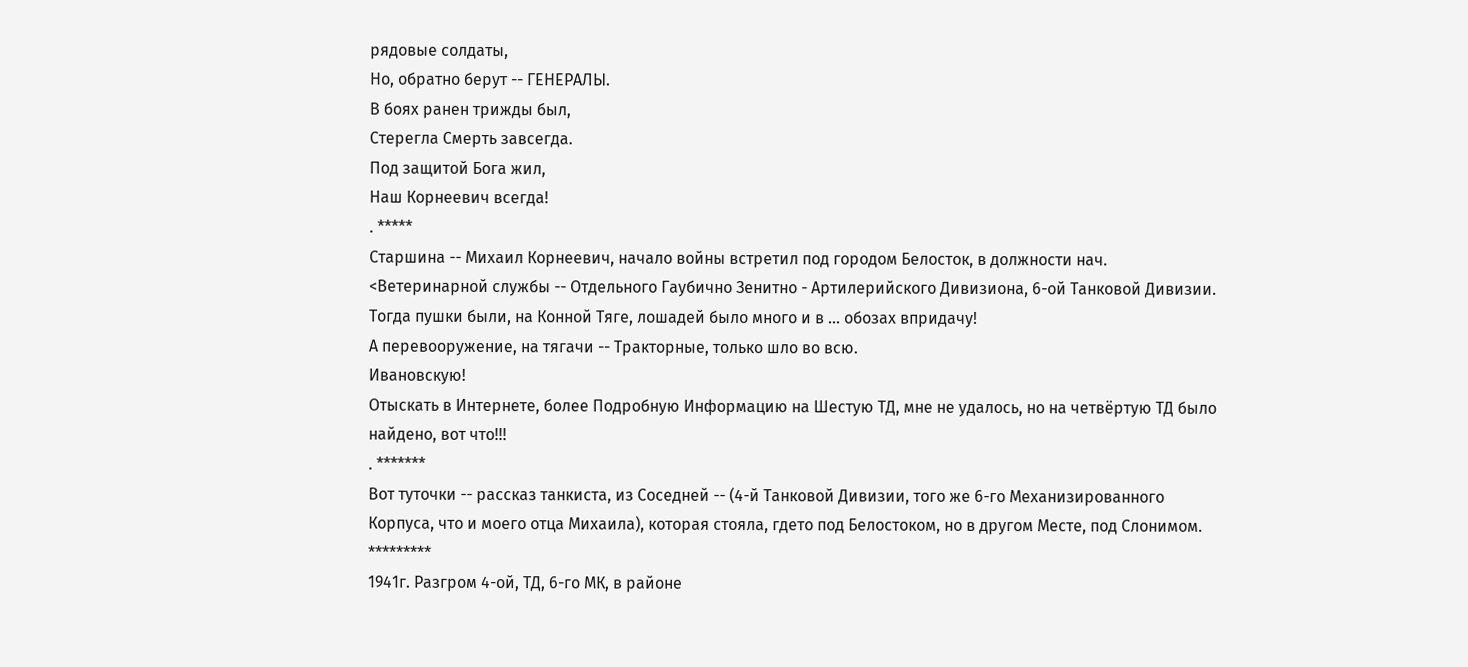рядовые солдаты,
Но, обратно берут -- ГЕНЕРАЛЫ.
В боях ранен трижды был,
Стерегла Смерть завсегда.
Под защитой Бога жил,
Наш Корнеевич всегда!
. *****
Старшина -- Михаил Корнеевич, начало войны встретил под городом Белосток, в должности нач. <Ветеринарной службы -- Отдельного Гаубично Зенитно - Артилерийского Дивизиона, 6-ой Танковой Дивизии.
Тогда пушки были, на Конной Тяге, лошадей было много и в ... обозах впридачу!
А перевооружение, на тягачи -- Тракторные, только шло во всю.
Ивановскую!
Отыскать в Интернете, более Подробную Информацию на Шестую ТД, мне не удалось, но на четвёртую ТД было найдено, вот что!!!
. *******
Вот туточки -- рассказ танкиста, из Соседней -- (4-й Танковой Дивизии, того же 6-го Механизированного Корпуса, что и моего отца Михаила), которая стояла, гдето под Белостоком, но в другом Месте, под Слонимом.
*********
1941г. Разгром 4-ой, ТД, 6-го МК, в районе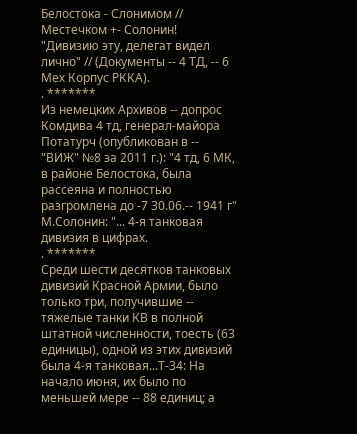Белостока - Слонимом // Местечком +- Солонин!
"Дивизию эту, делегат видел лично" // (Документы -- 4 ТД, -- 6 Мех Корпус РККА).
. *******
Из немецких Архивов -- допрос Комдива 4 тд, генерал-майора Потатурч (опубликован в -- "ВИЖ" №8 за 2011 г.): "4 тд, 6 МК, в районе Белостока, была рассеяна и полностью разгромлена до -7 30.06.-- 1941 г"
М.Солонин: "... 4-я танковая дивизия в цифрах.
. *******
Среди шести десятков танковых дивизий Красной Армии, было только три, получившие -- тяжелые танки КВ в полной штатной численности, тоесть (63 единицы), одной из этих дивизий была 4-я танковая...Т-34: На начало июня, их было по меньшей мере -- 88 единиц; а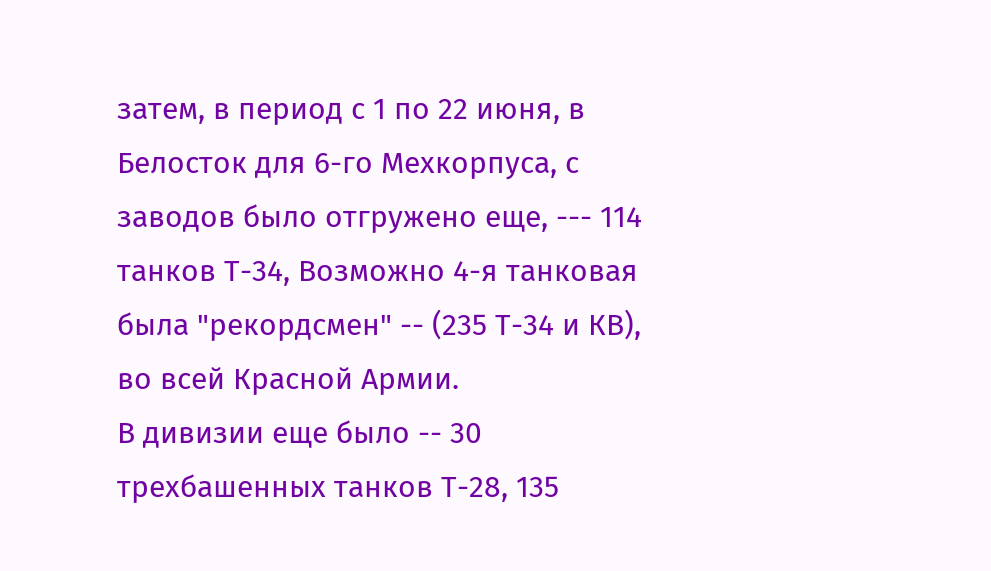затем, в период с 1 по 22 июня, в Белосток для 6-го Мехкорпуса, с заводов было отгружено еще, --- 114 танков Т-34, Возможно 4-я танковая была "рекордсмен" -- (235 Т-34 и КВ), во всей Красной Армии.
В дивизии еще было -- 30 трехбашенных танков Т-28, 135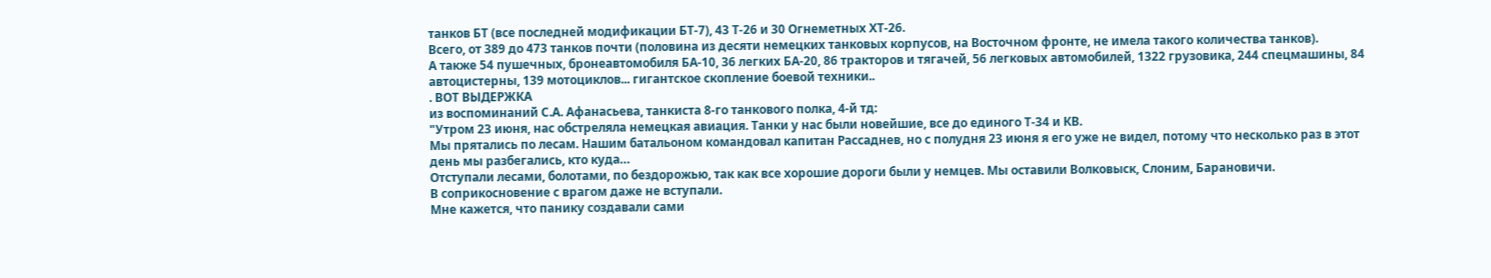танков БТ (все последней модификации БТ-7), 43 Т-26 и 30 Огнеметных ХТ-26.
Всего, от 389 до 473 танков почти (половина из десяти немецких танковых корпусов, на Восточном фронте, не имела такого количества танков).
А также 54 пушечных, бронеавтомобиля БА-10, 36 легких БА-20, 86 тракторов и тягачей, 56 легковых автомобилей, 1322 грузовика, 244 спецмашины, 84 автоцистерны, 139 мотоциклов... гигантское скопление боевой техники..
. ВОТ ВЫДЕРЖКА
из воспоминаний С.А. Афанасьева, танкиста 8-го танкового полка, 4-й тд:
"Утром 23 июня, нас обстреляла немецкая авиация. Танки у нас были новейшие, все до единого Т-34 и КВ.
Мы прятались по лесам. Нашим батальоном командовал капитан Рассаднев, но с полудня 23 июня я его уже не видел, потому что несколько раз в этот день мы разбегались, кто куда…
Отступали лесами, болотами, по бездорожью, так как все хорошие дороги были у немцев. Мы оставили Волковыск, Слоним, Барановичи.
В соприкосновение с врагом даже не вступали.
Мне кажется, что панику создавали сами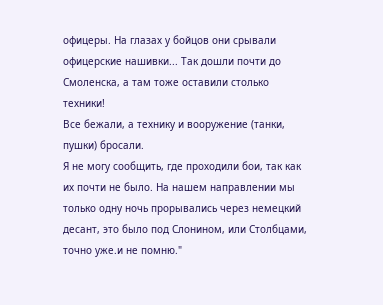офицеры. На глазах у бойцов они срывали офицерские нашивки... Так дошли почти до Смоленска, а там тоже оставили столько техники!
Все бежали, а технику и вооружение (танки, пушки) бросали.
Я не могу сообщить, где проходили бои, так как их почти не было. На нашем направлении мы только одну ночь прорывались через немецкий десант, это было под Слонином, или Столбцами, точно уже.и не помню."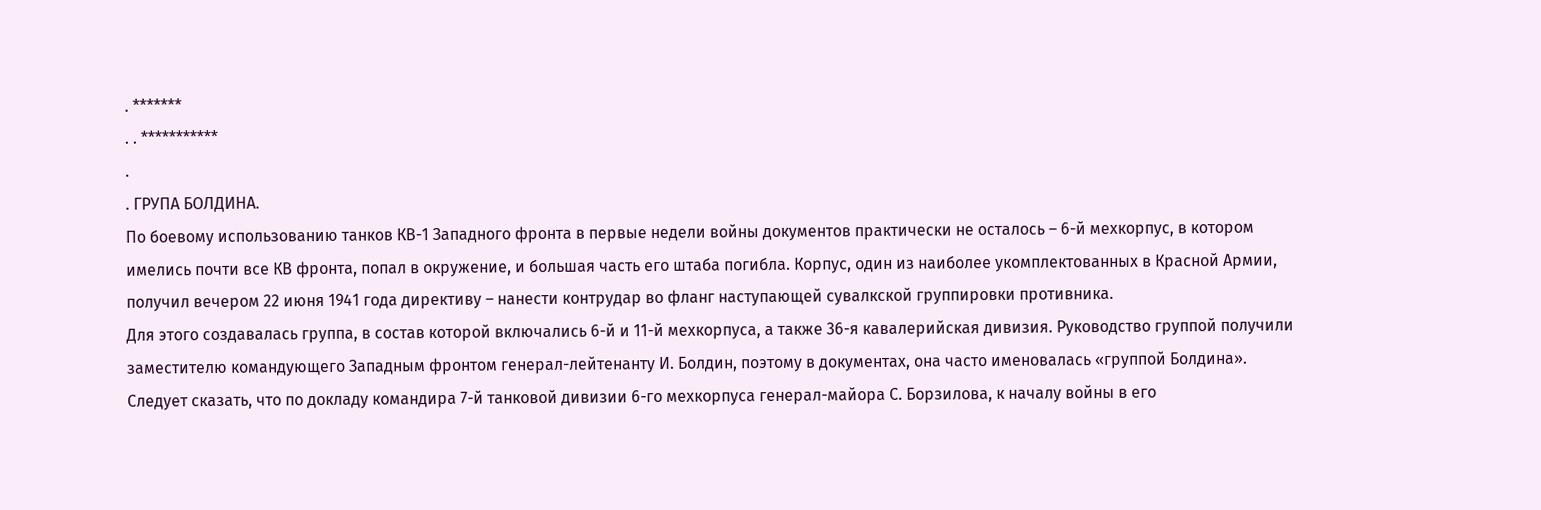. *******
. . ***********
.
. ГРУПА БОЛДИНА.
По боевому использованию танков КВ-1 Западного фронта в первые недели войны документов практически не осталось – 6-й мехкорпус, в котором имелись почти все КВ фронта, попал в окружение, и большая часть его штаба погибла. Корпус, один из наиболее укомплектованных в Красной Армии, получил вечером 22 июня 1941 года директиву – нанести контрудар во фланг наступающей сувалкской группировки противника.
Для этого создавалась группа, в состав которой включались 6-й и 11-й мехкорпуса, а также 36-я кавалерийская дивизия. Руководство группой получили заместителю командующего Западным фронтом генерал-лейтенанту И. Болдин, поэтому в документах, она часто именовалась «группой Болдина».
Следует сказать, что по докладу командира 7-й танковой дивизии 6-го мехкорпуса генерал-майора С. Борзилова, к началу войны в его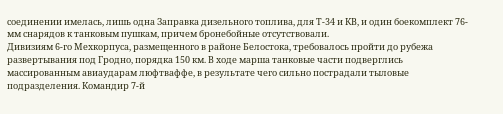соединении имелась, лишь одна Заправка дизельного топлива, для Т-34 и КВ, и один боекомплект 76-мм снарядов к танковым пушкам, причем бронебойные отсутствовали.
Дивизиям 6-го Мехкорпуса, размещенного в районе Белостока, требовалось пройти до рубежа развертывания под Гродно, порядка 150 км. В ходе марша танковые части подверглись массированным авиаударам люфтваффе, в результате чего сильно пострадали тыловые подразделения. Командир 7-й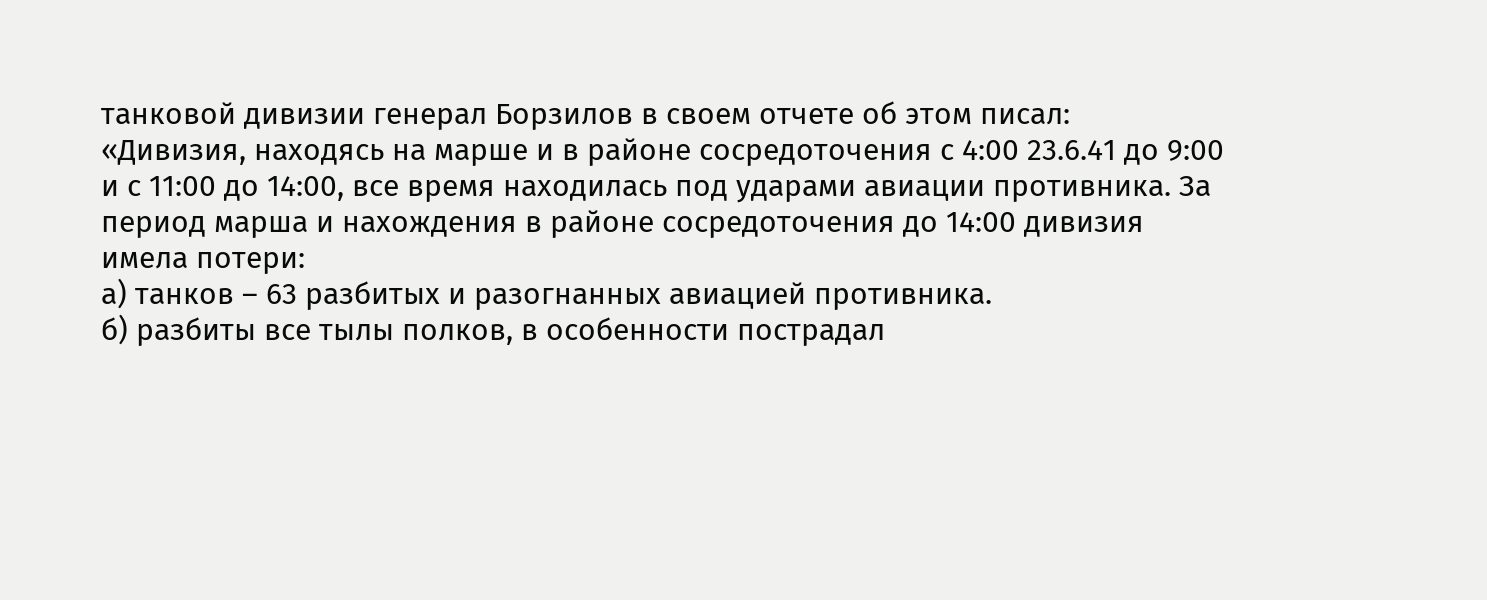танковой дивизии генерал Борзилов в своем отчете об этом писал:
«Дивизия, находясь на марше и в районе сосредоточения с 4:00 23.6.41 до 9:00 и с 11:00 до 14:00, все время находилась под ударами авиации противника. За период марша и нахождения в районе сосредоточения до 14:00 дивизия имела потери:
а) танков – 63 разбитых и разогнанных авиацией противника.
б) разбиты все тылы полков, в особенности пострадал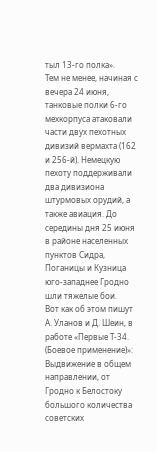тыл 13-го полка».
Тем не менее, начиная с вечера 24 июня, танковые полки 6-го мехкорпуса атаковали части двух пехотных дивизий вермахта (162 и 256-й). Немецкую пехоту поддерживали два дивизиона штурмовых орудий, а также авиация. До середины дня 25 июня в районе населенных пунктов Сидра, Поганицы и Кузница юго-западнее Гродно шли тяжелые бои.
Вот как об этом пишут А. Уланов и Д. Шеин, в работе «Первые Т-34. (Боевое применение)»:
Выдвижение в общем направлении, от Гродно к Белостоку большого количества советских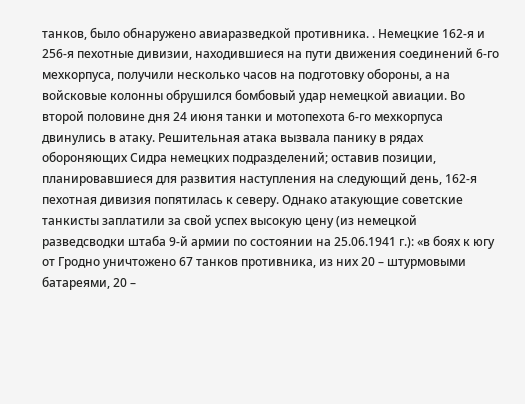танков, было обнаружено авиаразведкой противника. . Немецкие 162-я и 256-я пехотные дивизии, находившиеся на пути движения соединений 6-го мехкорпуса, получили несколько часов на подготовку обороны, а на войсковые колонны обрушился бомбовый удар немецкой авиации. Во второй половине дня 24 июня танки и мотопехота 6-го мехкорпуса двинулись в атаку. Решительная атака вызвала панику в рядах обороняющих Сидра немецких подразделений; оставив позиции, планировавшиеся для развития наступления на следующий день, 162-я пехотная дивизия попятилась к северу. Однако атакующие советские танкисты заплатили за свой успех высокую цену (из немецкой разведсводки штаба 9-й армии по состоянии на 25.06.1941 г.): «в боях к югу от Гродно уничтожено 67 танков противника, из них 20 – штурмовыми батареями, 20 –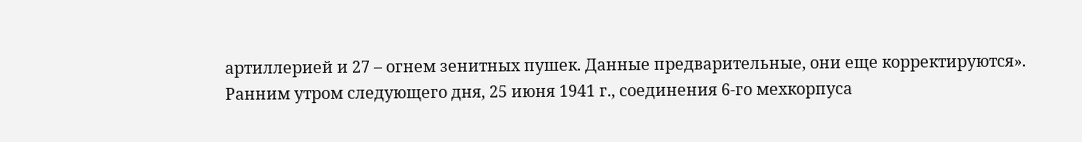артиллерией и 27 – огнем зенитных пушек. Данные предварительные, они еще корректируются».
Ранним утром следующего дня, 25 июня 1941 г., соединения 6-го мехкорпуса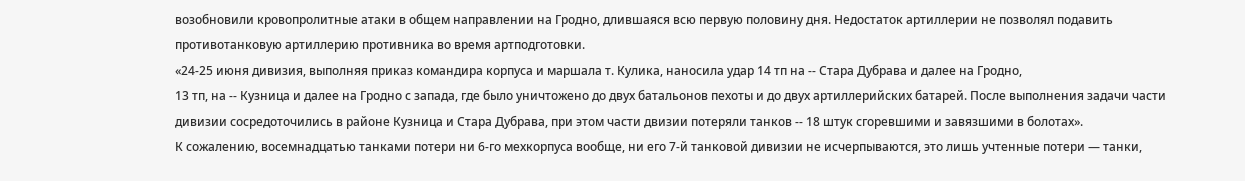возобновили кровопролитные атаки в общем направлении на Гродно, длившаяся всю первую половину дня. Недостаток артиллерии не позволял подавить противотанковую артиллерию противника во время артподготовки.
«24-25 июня дивизия, выполняя приказ командира корпуса и маршала т. Кулика, наносила удар 14 тп на -- Стара Дубрава и далее на Гродно,
13 тп, на -- Кузница и далее на Гродно с запада, где было уничтожено до двух батальонов пехоты и до двух артиллерийских батарей. После выполнения задачи части дивизии сосредоточились в районе Кузница и Стара Дубрава, при этом части двизии потеряли танков -- 18 штук сгоревшими и завязшими в болотах».
К сожалению, восемнадцатью танками потери ни 6-го мехкорпуса вообще, ни его 7-й танковой дивизии не исчерпываются, это лишь учтенные потери — танки,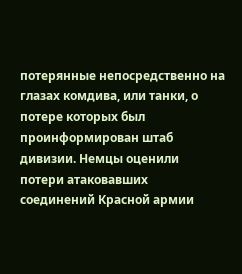потерянные непосредственно на глазах комдива, или танки, о потере которых был проинформирован штаб дивизии. Немцы оценили потери атаковавших соединений Красной армии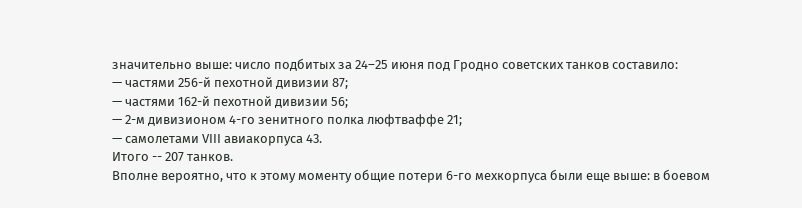значительно выше: число подбитых за 24–25 июня под Гродно советских танков составило:
— частями 256-й пехотной дивизии 87;
— частями 162-й пехотной дивизии 56;
— 2-м дивизионом 4-го зенитного полка люфтваффе 21;
— самолетами VIII авиакорпуса 43.
Итого -- 207 танков.
Вполне вероятно, что к этому моменту общие потери 6-го мехкорпуса были еще выше: в боевом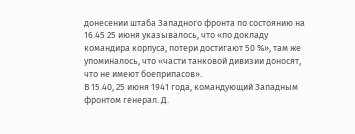донесении штаба Западного фронта по состоянию на 16.45 25 июня указывалось, что «по докладу командира корпуса, потери достигают 50 %», там же упоминалось, что «части танковой дивизии доносят, что не имеют боеприпасов».
В 15.40, 25 июня 1941 года, командующий Западным фронтом генерал. Д.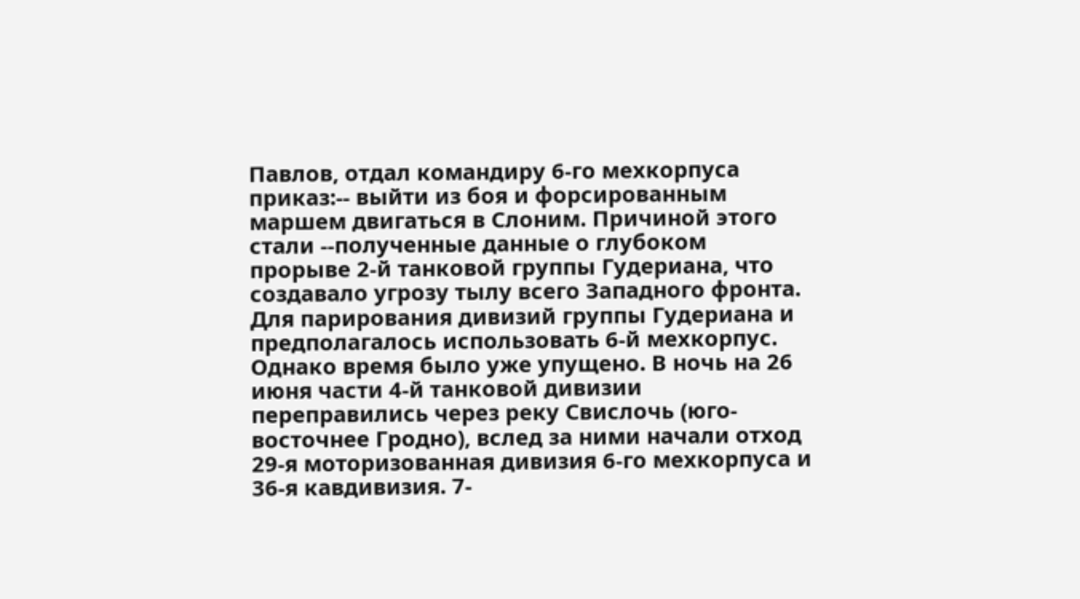Павлов, отдал командиру 6-го мехкорпуса приказ:-- выйти из боя и форсированным маршем двигаться в Слоним. Причиной этого стали --полученные данные о глубоком прорыве 2-й танковой группы Гудериана, что создавало угрозу тылу всего Западного фронта. Для парирования дивизий группы Гудериана и предполагалось использовать 6-й мехкорпус.
Однако время было уже упущено. В ночь на 26 июня части 4-й танковой дивизии переправились через реку Свислочь (юго-восточнее Гродно), вслед за ними начали отход 29-я моторизованная дивизия 6-го мехкорпуса и 36-я кавдивизия. 7-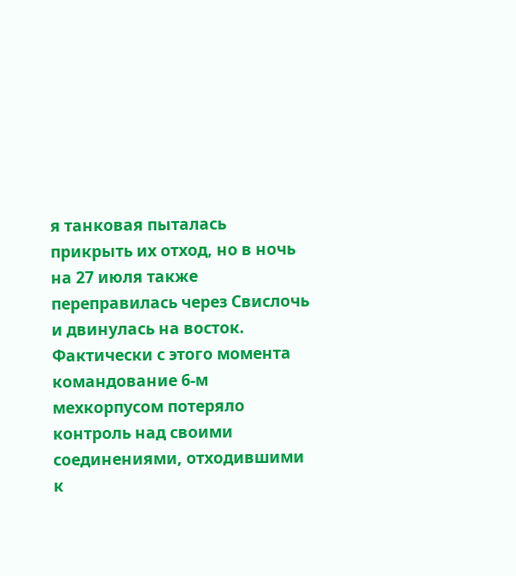я танковая пыталась прикрыть их отход, но в ночь на 27 июля также переправилась через Свислочь и двинулась на восток. Фактически с этого момента командование 6-м мехкорпусом потеряло контроль над своими соединениями, отходившими к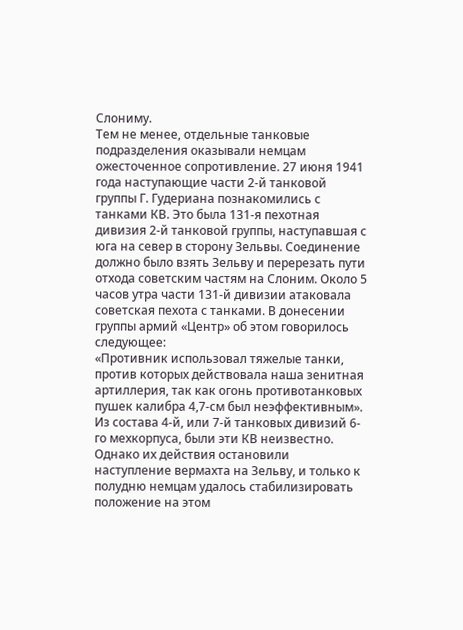Слониму.
Тем не менее, отдельные танковые подразделения оказывали немцам ожесточенное сопротивление. 27 июня 1941 года наступающие части 2-й танковой группы Г. Гудериана познакомились с танками КВ. Это была 131-я пехотная дивизия 2-й танковой группы, наступавшая с юга на север в сторону Зельвы. Соединение должно было взять Зельву и перерезать пути отхода советским частям на Слоним. Около 5 часов утра части 131-й дивизии атаковала советская пехота с танками. В донесении группы армий «Центр» об этом говорилось следующее:
«Противник использовал тяжелые танки, против которых действовала наша зенитная артиллерия, так как огонь противотанковых пушек калибра 4,7-см был неэффективным».
Из состава 4-й, или 7-й танковых дивизий 6-го мехкорпуса, были эти КВ неизвестно. Однако их действия остановили наступление вермахта на Зельву, и только к полудню немцам удалось стабилизировать положение на этом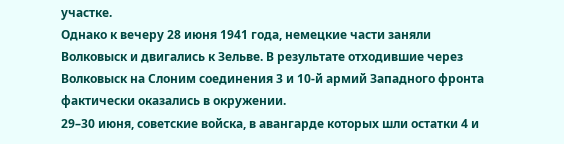участке.
Однако к вечеру 28 июня 1941 года, немецкие части заняли Волковыск и двигались к Зельве. В результате отходившие через Волковыск на Слоним соединения 3 и 10-й армий Западного фронта фактически оказались в окружении.
29–30 июня, советские войска, в авангарде которых шли остатки 4 и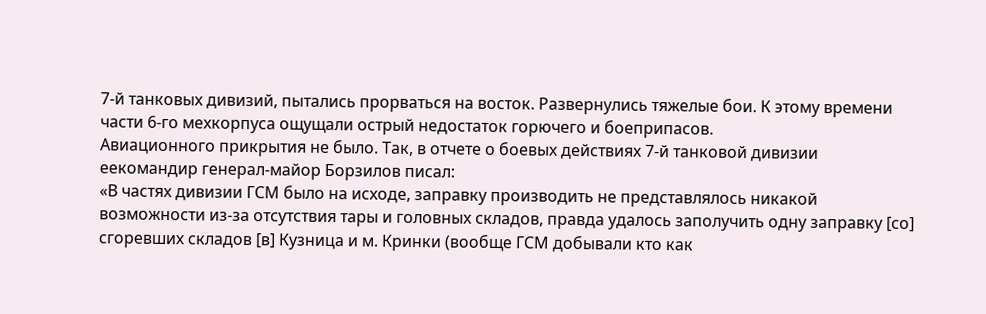7-й танковых дивизий, пытались прорваться на восток. Развернулись тяжелые бои. К этому времени части 6-го мехкорпуса ощущали острый недостаток горючего и боеприпасов.
Авиационного прикрытия не было. Так, в отчете о боевых действиях 7-й танковой дивизии еекомандир генерал-майор Борзилов писал:
«В частях дивизии ГСМ было на исходе, заправку производить не представлялось никакой возможности из-за отсутствия тары и головных складов, правда удалось заполучить одну заправку [со] сгоревших складов [в] Кузница и м. Кринки (вообще ГСМ добывали кто как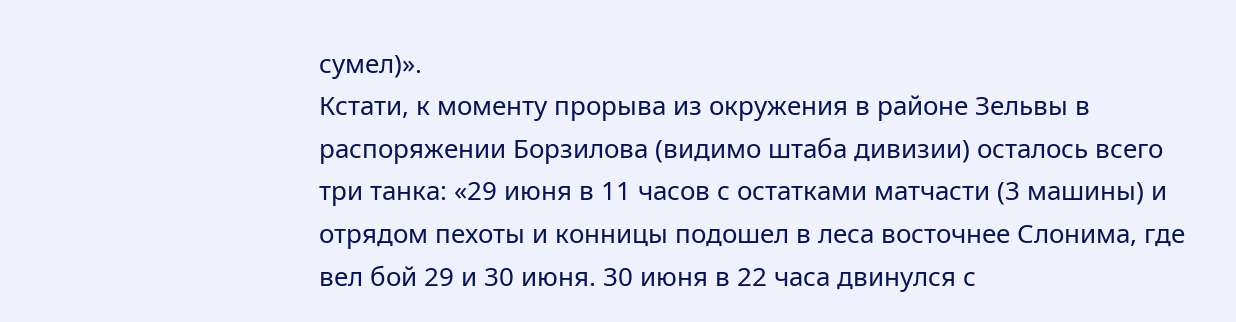сумел)».
Кстати, к моменту прорыва из окружения в районе Зельвы в распоряжении Борзилова (видимо штаба дивизии) осталось всего три танка: «29 июня в 11 часов с остатками матчасти (3 машины) и отрядом пехоты и конницы подошел в леса восточнее Слонима, где вел бой 29 и 30 июня. 30 июня в 22 часа двинулся с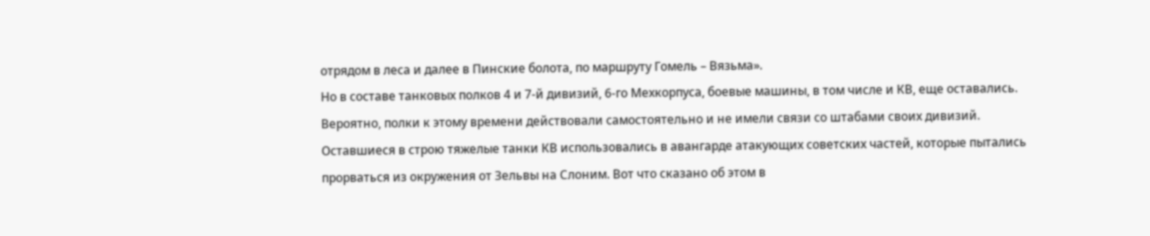отрядом в леса и далее в Пинские болота, по маршруту Гомель – Вязьма».
Но в составе танковых полков 4 и 7-й дивизий, 6-го Мехкорпуса, боевые машины, в том числе и КВ, еще оставались. Вероятно, полки к этому времени действовали самостоятельно и не имели связи со штабами своих дивизий. Оставшиеся в строю тяжелые танки КВ использовались в авангарде атакующих советских частей, которые пытались прорваться из окружения от Зельвы на Слоним. Вот что сказано об этом в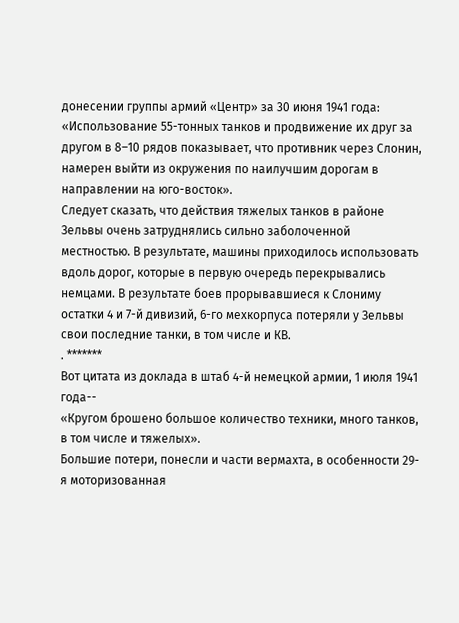донесении группы армий «Центр» за 30 июня 1941 года:
«Использование 55-тонных танков и продвижение их друг за другом в 8–10 рядов показывает, что противник через Слонин, намерен выйти из окружения по наилучшим дорогам в направлении на юго-восток».
Следует сказать, что действия тяжелых танков в районе Зельвы очень затруднялись сильно заболоченной местностью. В результате, машины приходилось использовать вдоль дорог, которые в первую очередь перекрывались немцами. В результате боев прорывавшиеся к Слониму остатки 4 и 7-й дивизий, 6-го мехкорпуса потеряли у Зельвы свои последние танки, в том числе и КВ.
. *******
Вот цитата из доклада в штаб 4-й немецкой армии, 1 июля 1941 года--
«Кругом брошено большое количество техники, много танков, в том числе и тяжелых».
Большие потери, понесли и части вермахта, в особенности 29-я моторизованная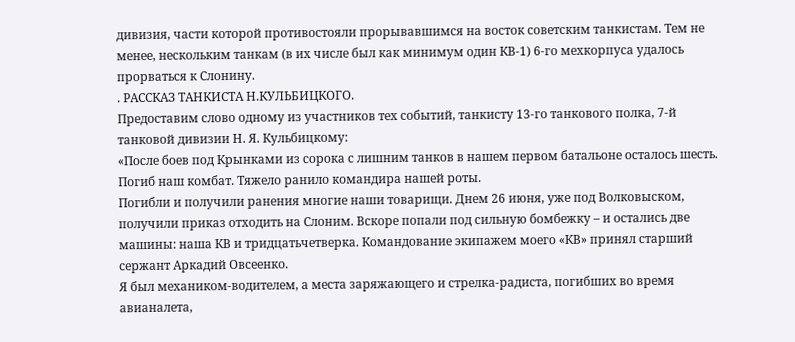дивизия, части которой противостояли прорывавшимся на восток советским танкистам. Тем не менее, нескольким танкам (в их числе был как минимум один КВ-1) 6-го мехкорпуса удалось прорваться к Слонину.
. РАССКАЗ ТАНКИСТА Н.КУЛЬБИЦКОГО.
Предоставим слово одному из участников тех событий, танкисту 13-го танкового полка, 7-й танковой дивизии Н. Я. Кульбицкому:
«После боев под Крынками из сорока с лишним танков в нашем первом батальоне осталось шесть. Погиб наш комбат. Тяжело ранило командира нашей роты.
Погибли и получили ранения многие наши товарищи. Днем 26 июня, уже под Волковыском, получили приказ отходить на Слоним. Вскоре попали под сильную бомбежку – и остались две машины: наша КВ и тридцатьчетверка. Командование экипажем моего «КВ» принял старший сержант Аркадий Овсеенко.
Я был механиком-водителем, а места заряжающего и стрелка-радиста, погибших во время авианалета,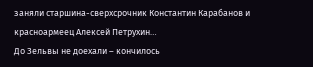заняли старшина-сверхсрочник Константин Карабанов и красноармеец Алексей Петрухин…
До Зельвы не доехали – кончилось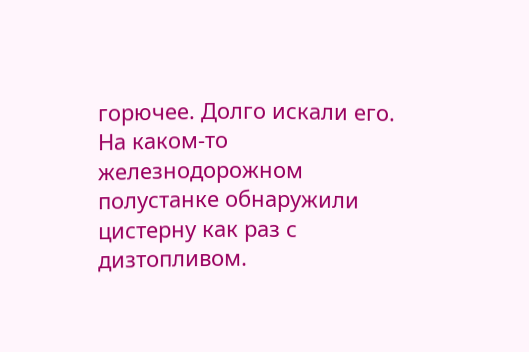горючее. Долго искали его. На каком-то железнодорожном полустанке обнаружили цистерну как раз с дизтопливом.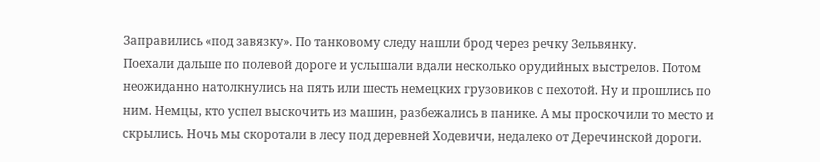Заправились «под завязку». По танковому следу нашли брод через речку Зельвянку.
Поехали дальше по полевой дороге и услышали вдали несколько орудийных выстрелов. Потом неожиданно натолкнулись на пять или шесть немецких грузовиков с пехотой. Ну и прошлись по ним. Немцы, кто успел выскочить из машин, разбежались в панике. А мы проскочили то место и скрылись. Ночь мы скоротали в лесу под деревней Ходевичи, недалеко от Деречинской дороги.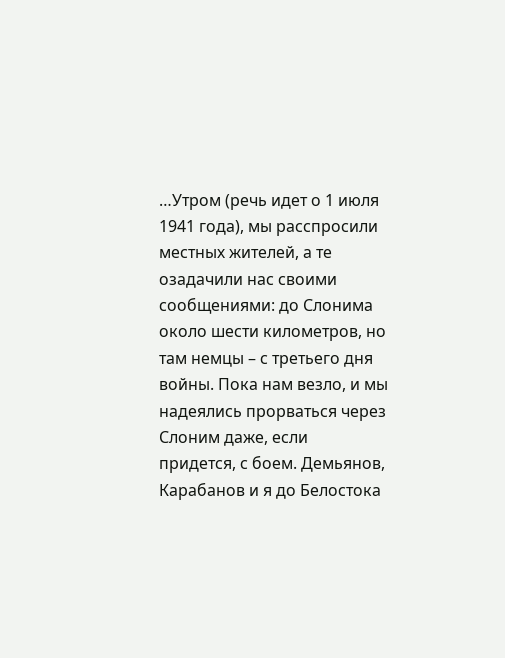…Утром (речь идет о 1 июля 1941 года), мы расспросили местных жителей, а те озадачили нас своими сообщениями: до Слонима около шести километров, но там немцы – с третьего дня войны. Пока нам везло, и мы надеялись прорваться через Слоним даже, если придется, с боем. Демьянов, Карабанов и я до Белостока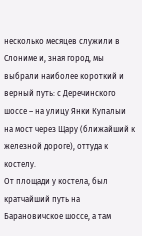несколько месяцев служили в Слониме и, зная город, мы выбрали наиболее короткий и верный путь: с Деречинского шоссе – на улицу Янки Купалыи на мост через Щару (ближайший к железной дороге), оттуда к костелу.
От площади у костела, был кратчайший путь на Барановичское шоссе, а там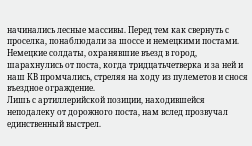начинались лесные массивы. Перед тем как свернуть с проселка, понаблюдали за шоссе и немецкими постами. Немецкие солдаты, охранявшие въезд в город, шарахнулись от поста, когда тридцатьчетверка и за ней и наш КВ промчались, стреляя на ходу из пулеметов и снося въездное ограждение.
Лишь с артиллерийской позиции, находившейся неподалеку от дорожного поста, нам вслед прозвучал единственный выстрел.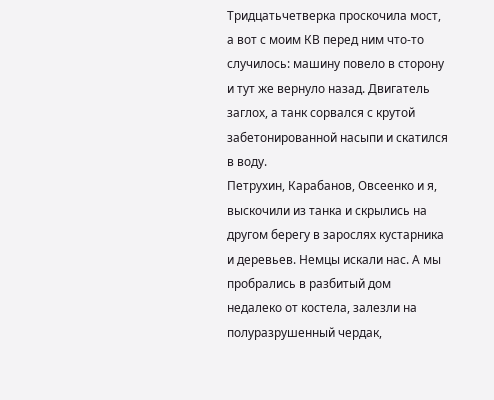Тридцатьчетверка проскочила мост, а вот с моим КВ перед ним что-то случилось: машину повело в сторону и тут же вернуло назад. Двигатель заглох, а танк сорвался с крутой забетонированной насыпи и скатился в воду.
Петрухин, Карабанов, Овсеенко и я, выскочили из танка и скрылись на другом берегу в зарослях кустарника и деревьев. Немцы искали нас. А мы пробрались в разбитый дом недалеко от костела, залезли на полуразрушенный чердак,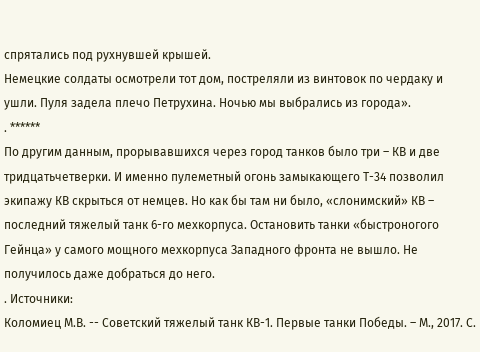спрятались под рухнувшей крышей.
Немецкие солдаты осмотрели тот дом, постреляли из винтовок по чердаку и ушли. Пуля задела плечо Петрухина. Ночью мы выбрались из города».
. ******
По другим данным, прорывавшихся через город танков было три – КВ и две тридцатьчетверки. И именно пулеметный огонь замыкающего Т-34 позволил экипажу КВ скрыться от немцев. Но как бы там ни было, «слонимский» КВ – последний тяжелый танк 6-го мехкорпуса. Остановить танки «быстроногого Гейнца» у самого мощного мехкорпуса Западного фронта не вышло. Не получилось даже добраться до него.
. Источники:
Коломиец М.В. -- Советский тяжелый танк КВ-1. Первые танки Победы. – М., 2017. С.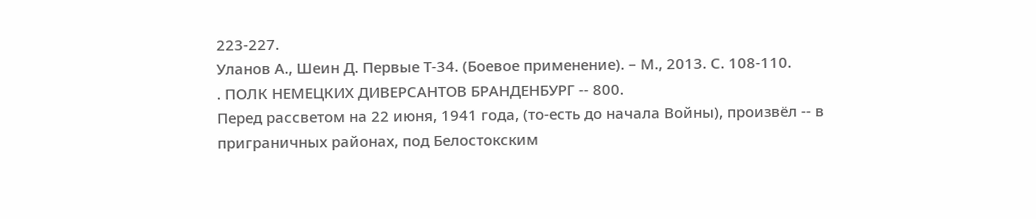223-227.
Уланов А., Шеин Д. Первые Т-34. (Боевое применение). – М., 2013. С. 108-110.
. ПОЛК НЕМЕЦКИХ ДИВЕРСАНТОВ БРАНДЕНБУРГ -- 800.
Перед рассветом на 22 июня, 1941 года, (то-есть до начала Войны), произвёл -- в приграничных районах, под Белостокским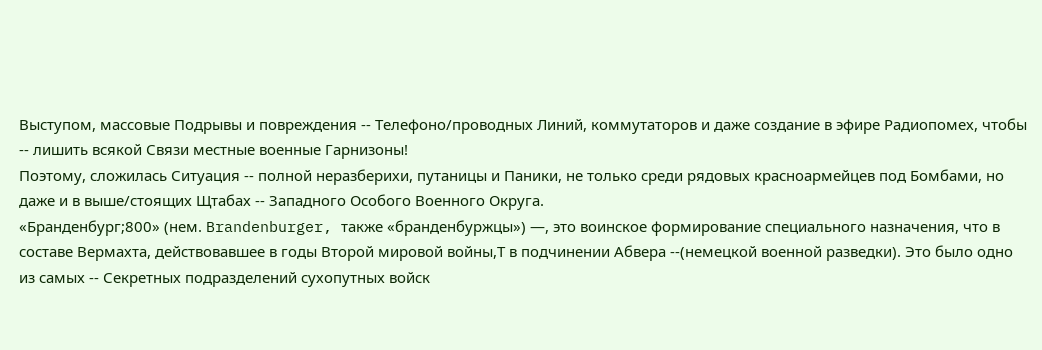Выступом, массовые Подрывы и повреждения -- Телефоно/проводных Линий, коммутаторов и даже создание в эфире Радиопомех, чтобы -- лишить всякой Связи местные военные Гарнизоны!
Поэтому, сложилась Ситуация -- полной неразберихи, путаницы и Паники, не только среди рядовых красноармейцев под Бомбами, но даже и в выше/стоящих Щтабах -- Западного Особого Военного Округа.
«Бранденбург;800» (нем. Brandenburger, также «бранденбуржцы») —, это воинское формирование специального назначения, что в составе Вермахта, действовавшее в годы Второй мировой войны,Т в подчинении Абвера --(немецкой военной разведки). Это было одно из самых -- Секретных подразделений сухопутных войск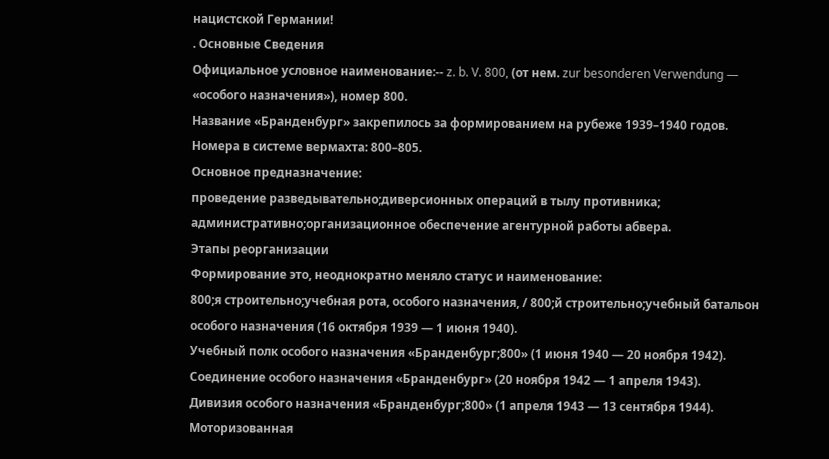нацистской Германии!
. Основные Сведения
Официальное условное наименование:-- z. b. V. 800, (от нем. zur besonderen Verwendung — «особого назначения»), номер 800.
Название «Бранденбург» закрепилось за формированием на рубеже 1939–1940 годов.
Номера в системе вермахта: 800–805.
Основное предназначение:
проведение разведывательно;диверсионных операций в тылу противника;
административно;организационное обеспечение агентурной работы абвера.
Этапы реорганизации
Формирование это, неоднократно меняло статус и наименование:
800;я строительно;учебная рота, особого назначения, / 800;й строительно;учебный батальон особого назначения (16 октября 1939 — 1 июня 1940).
Учебный полк особого назначения «Бранденбург;800» (1 июня 1940 — 20 ноября 1942).
Соединение особого назначения «Бранденбург» (20 ноября 1942 — 1 апреля 1943).
Дивизия особого назначения «Бранденбург;800» (1 апреля 1943 — 13 сентября 1944).
Моторизованная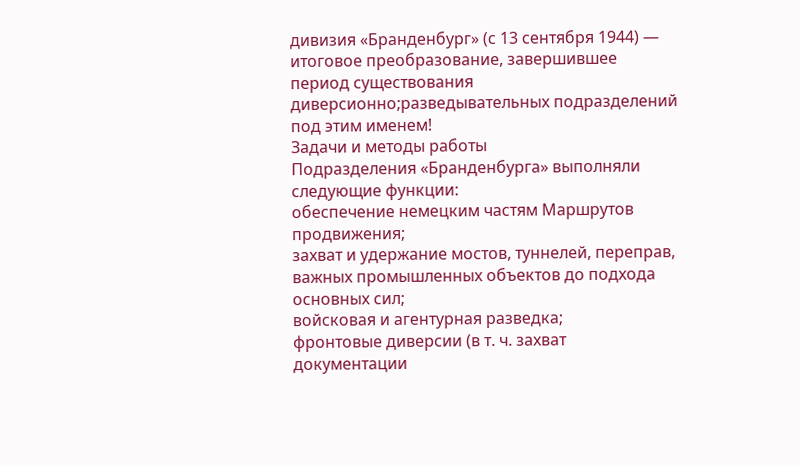дивизия «Бранденбург» (с 13 сентября 1944) — итоговое преобразование, завершившее период существования диверсионно;разведывательных подразделений под этим именем!
Задачи и методы работы
Подразделения «Бранденбурга» выполняли следующие функции:
обеспечение немецким частям Маршрутов продвижения;
захват и удержание мостов, туннелей, переправ, важных промышленных объектов до подхода основных сил;
войсковая и агентурная разведка;
фронтовые диверсии (в т. ч. захват документации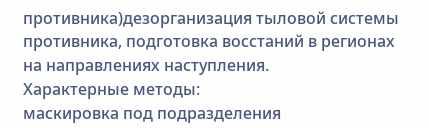противника)дезорганизация тыловой системы противника, подготовка восстаний в регионах на направлениях наступления.
Характерные методы:
маскировка под подразделения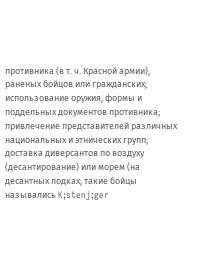противника (в т. ч. Красной армии), раненых бойцов или гражданских;
использование оружия, формы и поддельных документов противника;
привлечение представителей различных национальных и этнических групп;
доставка диверсантов по воздуху (десантирование) или морем (на десантных лодках; такие бойцы назывались K;stenj;ger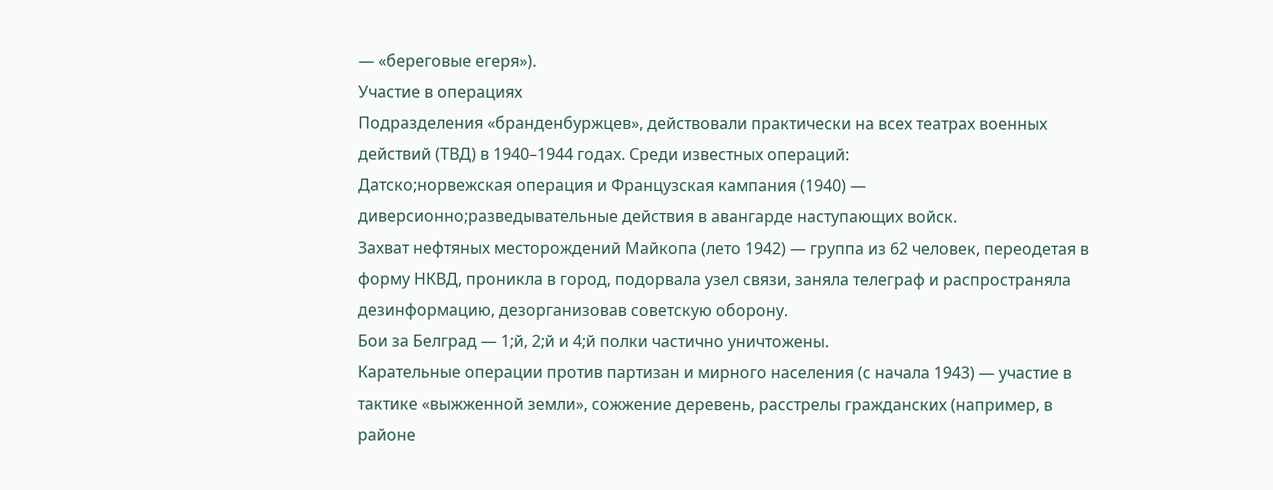— «береговые егеря»).
Участие в операциях
Подразделения «бранденбуржцев», действовали практически на всех театрах военных действий (ТВД) в 1940–1944 годах. Среди известных операций:
Датско;норвежская операция и Французская кампания (1940) — диверсионно;разведывательные действия в авангарде наступающих войск.
Захват нефтяных месторождений Майкопа (лето 1942) — группа из 62 человек, переодетая в форму НКВД, проникла в город, подорвала узел связи, заняла телеграф и распространяла дезинформацию, дезорганизовав советскую оборону.
Бои за Белград — 1;й, 2;й и 4;й полки частично уничтожены.
Карательные операции против партизан и мирного населения (с начала 1943) — участие в тактике «выжженной земли», сожжение деревень, расстрелы гражданских (например, в районе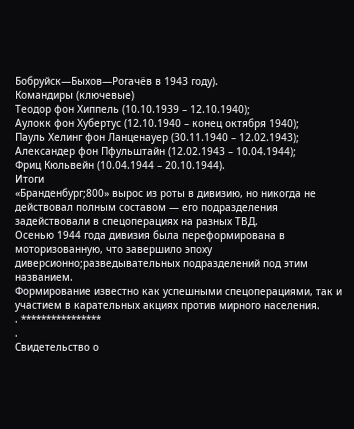Бобруйск—Быхов—Рогачёв в 1943 году).
Командиры (ключевые)
Теодор фон Хиппель (10.10.1939 – 12.10.1940);
Аулокк фон Хубертус (12.10.1940 – конец октября 1940);
Пауль Хелинг фон Ланценауер (30.11.1940 – 12.02.1943);
Александер фон Пфульштайн (12.02.1943 – 10.04.1944);
Фриц Кюльвейн (10.04.1944 – 20.10.1944).
Итоги
«Бранденбург;800» вырос из роты в дивизию, но никогда не действовал полным составом — его подразделения задействовали в спецоперациях на разных ТВД.
Осенью 1944 года дивизия была переформирована в моторизованную, что завершило эпоху диверсионно;разведывательных подразделений под этим названием.
Формирование известно как успешными спецоперациями, так и участием в карательных акциях против мирного населения.
. ****************
.
Свидетельство о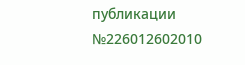публикации №226012602010